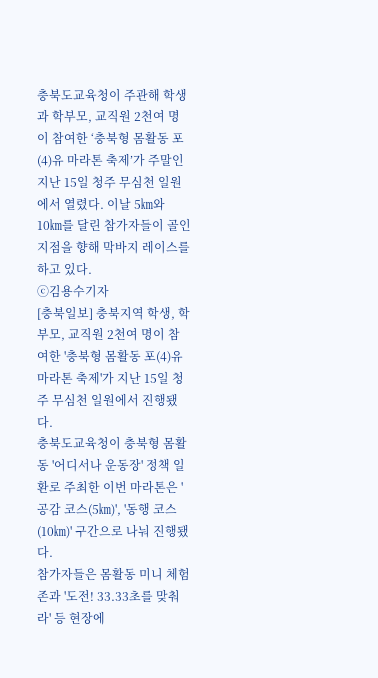충북도교육청이 주관해 학생과 학부모, 교직원 2천여 명이 참여한 ‘충북형 몸활동 포(4)유 마라톤 축제’가 주말인 지난 15일 청주 무심천 일원에서 열렸다. 이날 5㎞와 10㎞를 달린 참가자들이 골인 지점을 향해 막바지 레이스를 하고 있다.
ⓒ김용수기자
[충북일보] 충북지역 학생, 학부모, 교직원 2천여 명이 참여한 '충북형 몸활동 포(4)유 마라톤 축제'가 지난 15일 청주 무심천 일원에서 진행됐다.
충북도교육청이 충북형 몸활동 '어디서나 운동장' 정책 일환로 주최한 이번 마라톤은 '공감 코스(5㎞)', '동행 코스(10㎞)' 구간으로 나눠 진행됐다.
참가자들은 몸활동 미니 체험존과 '도전! 33.33초를 맞춰라' 등 현장에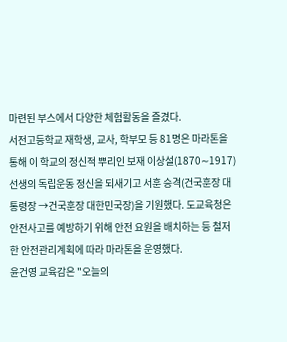마련된 부스에서 다양한 체험활동을 즐겼다.
서전고등학교 재학생, 교사, 학부모 등 81명은 마라톤을 통해 이 학교의 정신적 뿌리인 보재 이상설(1870∼1917) 선생의 독립운동 정신을 되새기고 서훈 승격(건국훈장 대통령장 →건국훈장 대한민국장)을 기원했다. 도교육청은 안전사고를 예방하기 위해 안전 요원을 배치하는 등 철저한 안전관리계획에 따라 마라톤을 운영했다.
윤건영 교육감은 "오늘의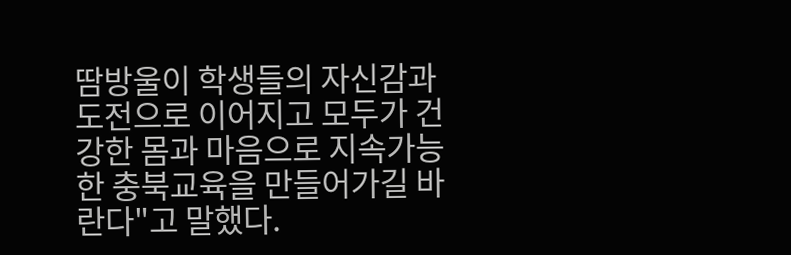땀방울이 학생들의 자신감과 도전으로 이어지고 모두가 건강한 몸과 마음으로 지속가능한 충북교육을 만들어가길 바란다"고 말했다.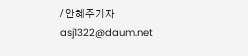/ 안혜주기자 asj1322@daum.net